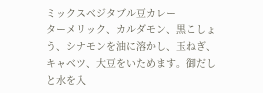ミックスベジタブル豆カレー
ターメリック、カルダモン、黒こしょう、シナモンを油に溶かし、玉ねぎ、キャベツ、大豆をいためます。御だしと水を入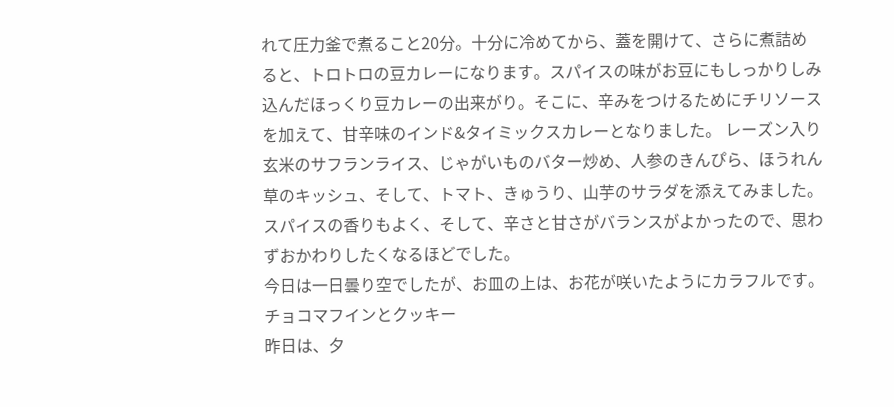れて圧力釜で煮ること20分。十分に冷めてから、蓋を開けて、さらに煮詰めると、トロトロの豆カレーになります。スパイスの味がお豆にもしっかりしみ込んだほっくり豆カレーの出来がり。そこに、辛みをつけるためにチリソースを加えて、甘辛味のインド&タイミックスカレーとなりました。 レーズン入り玄米のサフランライス、じゃがいものバター炒め、人参のきんぴら、ほうれん草のキッシュ、そして、トマト、きゅうり、山芋のサラダを添えてみました。
スパイスの香りもよく、そして、辛さと甘さがバランスがよかったので、思わずおかわりしたくなるほどでした。
今日は一日曇り空でしたが、お皿の上は、お花が咲いたようにカラフルです。
チョコマフインとクッキー
昨日は、夕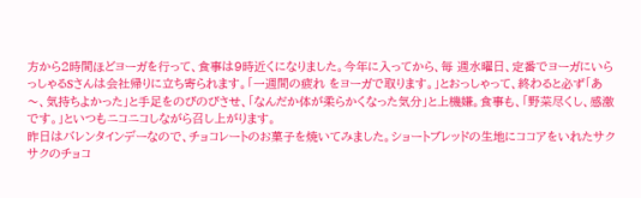方から2時間ほどヨーガを行って、食事は9時近くになりました。今年に入ってから、毎 週水曜日、定番でヨーガにいらっしゃるSさんは会社帰りに立ち寄られます。「一週間の疲れ をヨーガで取ります。」とおっしゃって、終わると必ず「あ〜、気持ちよかった」と手足をのびのびさせ、「なんだか体が柔らかくなった気分」と上機嫌。食事も、「野菜尽くし、感激です。」といつもニコニコしながら召し上がります。
昨日はバレンタインデーなので、チョコレートのお菓子を焼いてみました。ショートブレッドの生地にココアをいれたサクサクのチョコ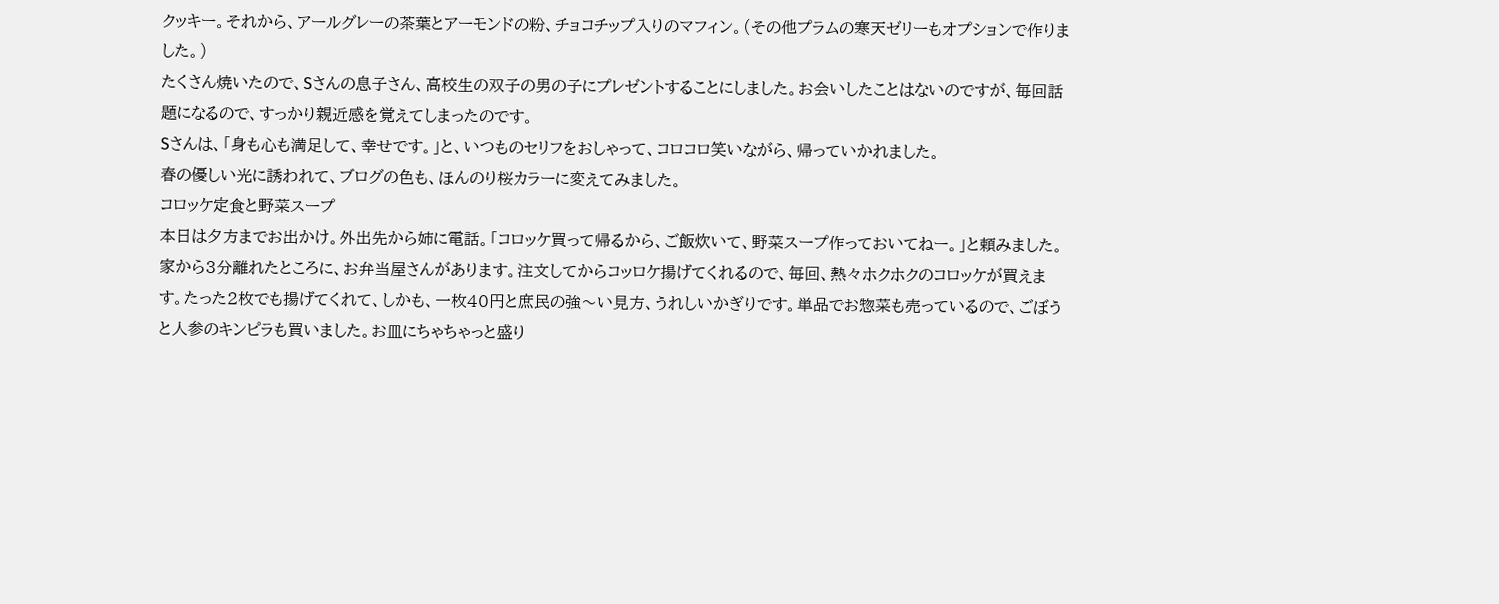クッキー。それから、アールグレーの茶葉とアーモンドの粉、チョコチップ入りのマフィン。(その他プラムの寒天ゼリーもオプションで作りました。)
たくさん焼いたので、Sさんの息子さん、高校生の双子の男の子にプレゼントすることにしました。お会いしたことはないのですが、毎回話題になるので、すっかり親近感を覚えてしまったのです。
Sさんは、「身も心も満足して、幸せです。」と、いつものセリフをおしゃって、コロコロ笑いながら、帰っていかれました。
春の優しい光に誘われて、ブログの色も、ほんのり桜カラーに変えてみました。
コロッケ定食と野菜スープ
本日は夕方までお出かけ。外出先から姉に電話。「コロッケ買って帰るから、ご飯炊いて、野菜スープ作っておいてねー。」と頼みました。
家から3分離れたところに、お弁当屋さんがあります。注文してからコッロケ揚げてくれるので、毎回、熱々ホクホクのコロッケが買えます。たった2枚でも揚げてくれて、しかも、一枚40円と庶民の強〜い見方、うれしいかぎりです。単品でお惣菜も売っているので、ごぼうと人参のキンピラも買いました。お皿にちゃちゃっと盛り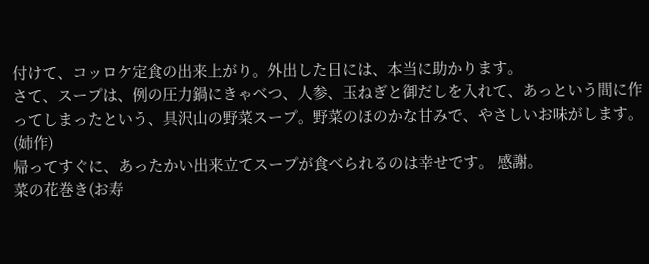付けて、コッロケ定食の出来上がり。外出した日には、本当に助かります。
さて、スープは、例の圧力鍋にきゃべつ、人参、玉ねぎと御だしを入れて、あっという間に作ってしまったという、具沢山の野菜スープ。野菜のほのかな甘みで、やさしいお味がします。(姉作)
帰ってすぐに、あったかい出来立てスープが食べられるのは幸せです。 感謝。
菜の花巻き(お寿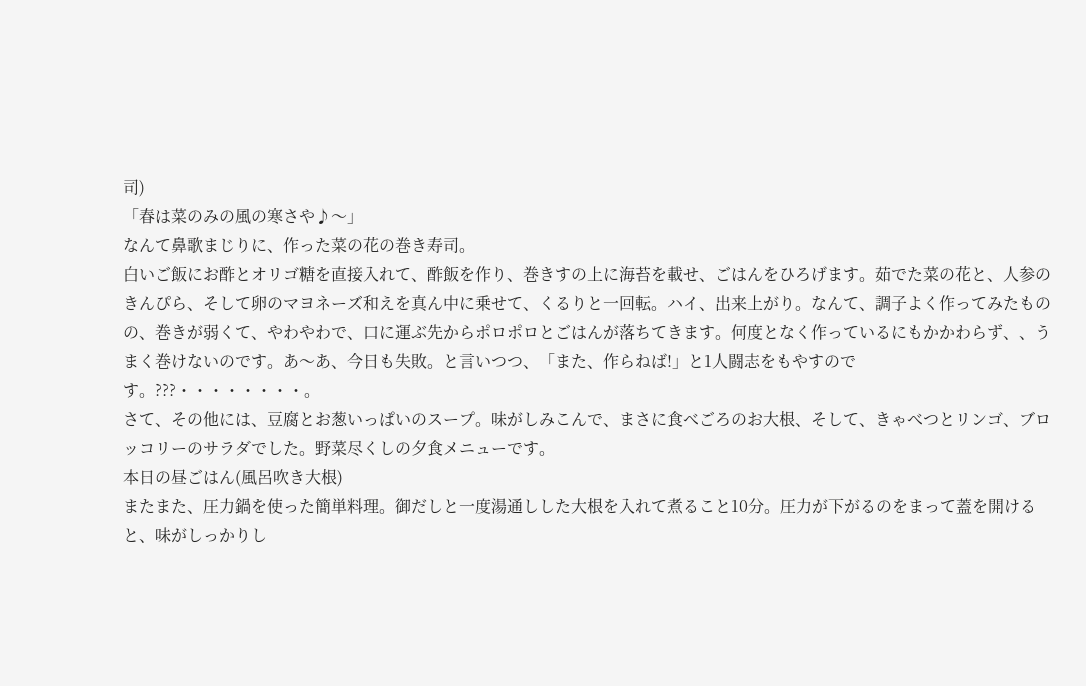司)
「春は菜のみの風の寒さや♪〜」
なんて鼻歌まじりに、作った菜の花の巻き寿司。
白いご飯にお酢とオリゴ糖を直接入れて、酢飯を作り、巻きすの上に海苔を載せ、ごはんをひろげます。茹でた菜の花と、人参のきんぴら、そして卵のマヨネーズ和えを真ん中に乗せて、くるりと一回転。ハイ、出来上がり。なんて、調子よく作ってみたものの、巻きが弱くて、やわやわで、口に運ぶ先からポロポロとごはんが落ちてきます。何度となく作っているにもかかわらず、、うまく巻けないのです。あ〜あ、今日も失敗。と言いつつ、「また、作らねば!」と1人闘志をもやすのです。???・・・・・・・・。
さて、その他には、豆腐とお葱いっぱいのスープ。味がしみこんで、まさに食べごろのお大根、そして、きゃべつとリンゴ、ブロッコリーのサラダでした。野菜尽くしの夕食メニューです。
本日の昼ごはん(風呂吹き大根)
またまた、圧力鍋を使った簡単料理。御だしと一度湯通しした大根を入れて煮ること10分。圧力が下がるのをまって蓋を開けると、味がしっかりし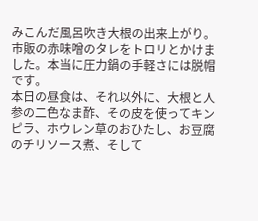みこんだ風呂吹き大根の出来上がり。市販の赤味噌のタレをトロリとかけました。本当に圧力鍋の手軽さには脱帽です。
本日の昼食は、それ以外に、大根と人参の二色なま酢、その皮を使ってキンピラ、ホウレン草のおひたし、お豆腐のチリソース煮、そして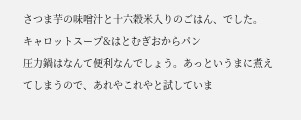さつま芋の味噌汁と十六穀米入りのごはん、でした。
キャロットスープ&はとむぎおからパン
圧力鍋はなんて便利なんでしょう。あっというまに煮えてしまうので、あれやこれやと試していま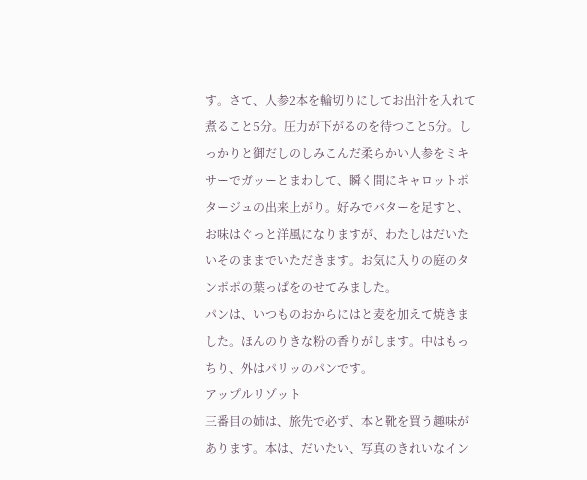す。さて、人参2本を輪切りにしてお出汁を入れて煮ること5分。圧力が下がるのを待つこと5分。しっかりと御だしのしみこんだ柔らかい人参をミキサーでガッーとまわして、瞬く間にキャロットポタージュの出来上がり。好みでバターを足すと、お味はぐっと洋風になりますが、わたしはだいたいそのままでいただきます。お気に入りの庭のタンポポの葉っぱをのせてみました。
パンは、いつものおからにはと麦を加えて焼きました。ほんのりきな粉の香りがします。中はもっちり、外はパリッのパンです。
アップルリゾット
三番目の姉は、旅先で必ず、本と靴を買う趣味があります。本は、だいたい、写真のきれいなイン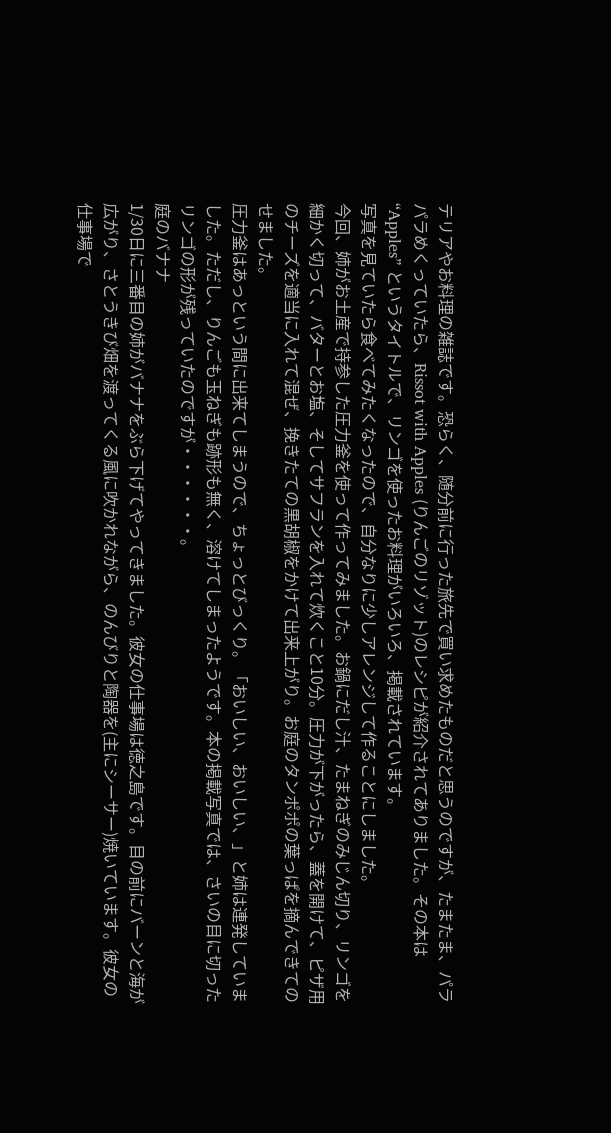テリアやお料理の雑誌です。恐らく、随分前に行った旅先で買い求めたものだと思うのですが、たまたま、パラパラめくっていたら、Rissot with Apples (りんごのリゾット)のレシピが紹介されてありました。その本は“Apples” というタイトルで、リンゴを使ったお料理がいろいろ、掲載されています。
写真を見ていたら食べてみたくなったので、自分なりに少しアレンジして作ることにしました。
今回、姉がお土産で持参した圧力釜を使って作ってみました。お鍋にだし汁、たまねぎのみじん切り、リンゴを細かく切って、バターとお塩、そしてサフランを入れて炊くこと10分。圧力が下がったら、蓋を開けて、ピザ用のチーズを適当に入れて混ぜ、挽きたての黒胡椒をかけて出来上がり。お庭のタンポポの葉っぱを摘んできてのせました。
圧力釜はあっという間に出来てしまうので、ちょっとびっくり。「おいしい、おいしい、」と姉は連発していました。ただし、りんごも玉ねぎも跡形も無く、溶けてしまったようです。本の掲載写真では、さいの目に切ったリンゴの形が残っていたのですが・・・・・・。
庭のバナナ
1/30日に三番目の姉がバナナをぶら下げてやってきました。彼女の仕事場は徳之島です。目の前にバーンと海が広がり、さとうきび畑を渡ってくる風に吹かれながら、のんびりと陶器を(主にシーサー)焼いています。彼女の仕事場で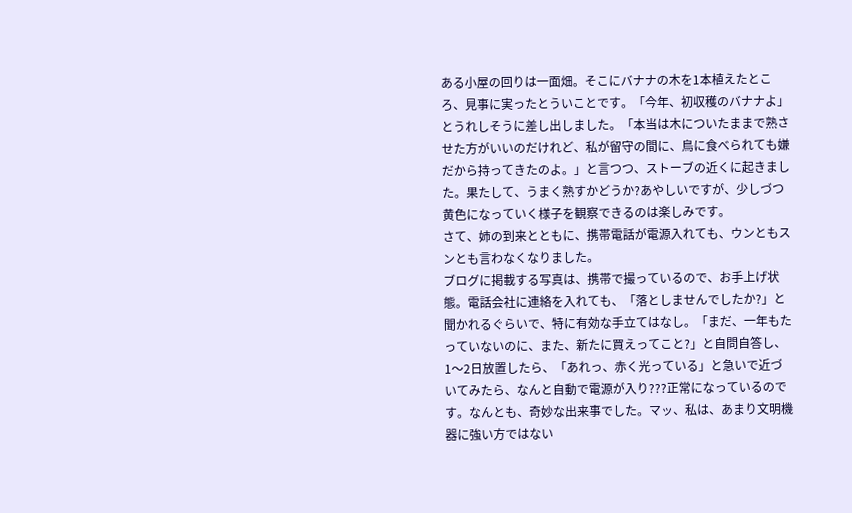ある小屋の回りは一面畑。そこにバナナの木を1本植えたところ、見事に実ったとういことです。「今年、初収穫のバナナよ」とうれしそうに差し出しました。「本当は木についたままで熟させた方がいいのだけれど、私が留守の間に、鳥に食べられても嫌だから持ってきたのよ。」と言つつ、ストーブの近くに起きました。果たして、うまく熟すかどうか?あやしいですが、少しづつ黄色になっていく様子を観察できるのは楽しみです。
さて、姉の到来とともに、携帯電話が電源入れても、ウンともスンとも言わなくなりました。
ブログに掲載する写真は、携帯で撮っているので、お手上げ状態。電話会社に連絡を入れても、「落としませんでしたか?」と聞かれるぐらいで、特に有効な手立てはなし。「まだ、一年もたっていないのに、また、新たに買えってこと?」と自問自答し、1〜2日放置したら、「あれっ、赤く光っている」と急いで近づいてみたら、なんと自動で電源が入り???正常になっているのです。なんとも、奇妙な出来事でした。マッ、私は、あまり文明機器に強い方ではない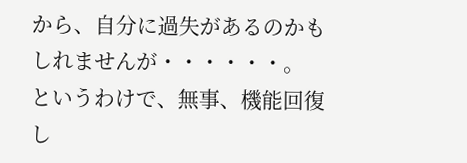から、自分に過失があるのかもしれませんが・・・・・・。
というわけで、無事、機能回復し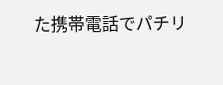た携帯電話でパチリ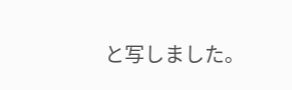と写しました。